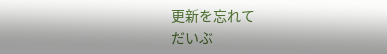更新を忘れて
だいぶ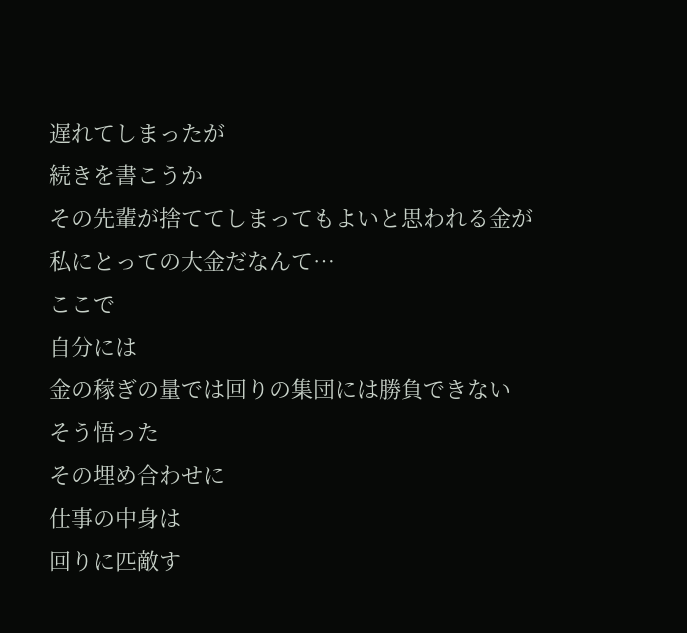遅れてしまったが
続きを書こうか
その先輩が捨ててしまってもよいと思われる金が
私にとっての大金だなんて…
ここで
自分には
金の稼ぎの量では回りの集団には勝負できない
そう悟った
その埋め合わせに
仕事の中身は
回りに匹敵す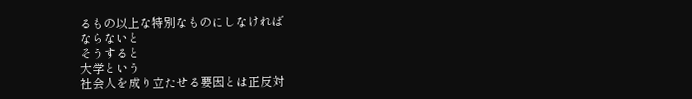るもの以上な特別なものにしなければ
ならないと
そうすると
大学という
社会人を成り立たせる要因とは正反対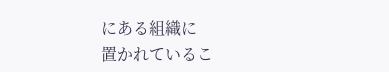にある組織に
置かれているこ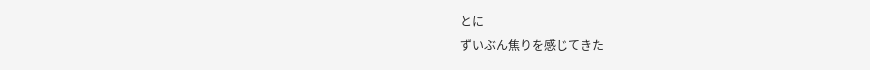とに
ずいぶん焦りを感じてきた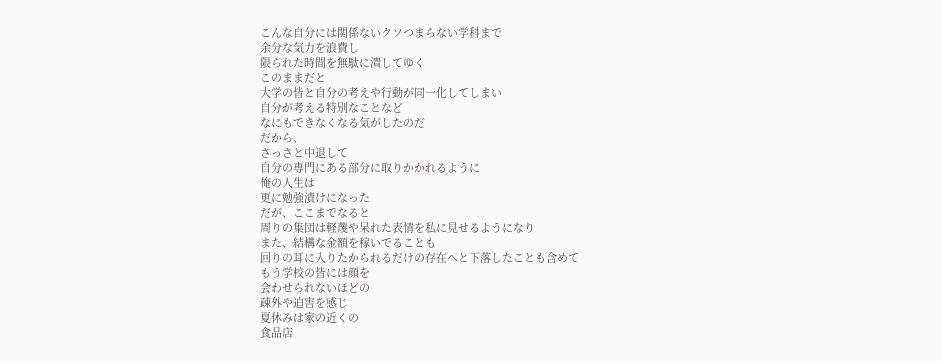こんな自分には関係ないクソつまらない学科まで
余分な気力を浪費し
限られた時間を無駄に潰してゆく
このままだと
大学の皆と自分の考えや行動が同一化してしまい
自分が考える特別なことなど
なにもできなくなる気がしたのだ
だから、
さっさと中退して
自分の専門にある部分に取りかかれるように
俺の人生は
更に勉強漬けになった
だが、ここまでなると
周りの集団は軽蔑や呆れた表情を私に見せるようになり
また、結構な金額を稼いでることも
回りの耳に入りたかられるだけの存在へと下落したことも含めて
もう学校の皆には顔を
会わせられないほどの
疎外や迫害を感じ
夏休みは家の近くの
食品店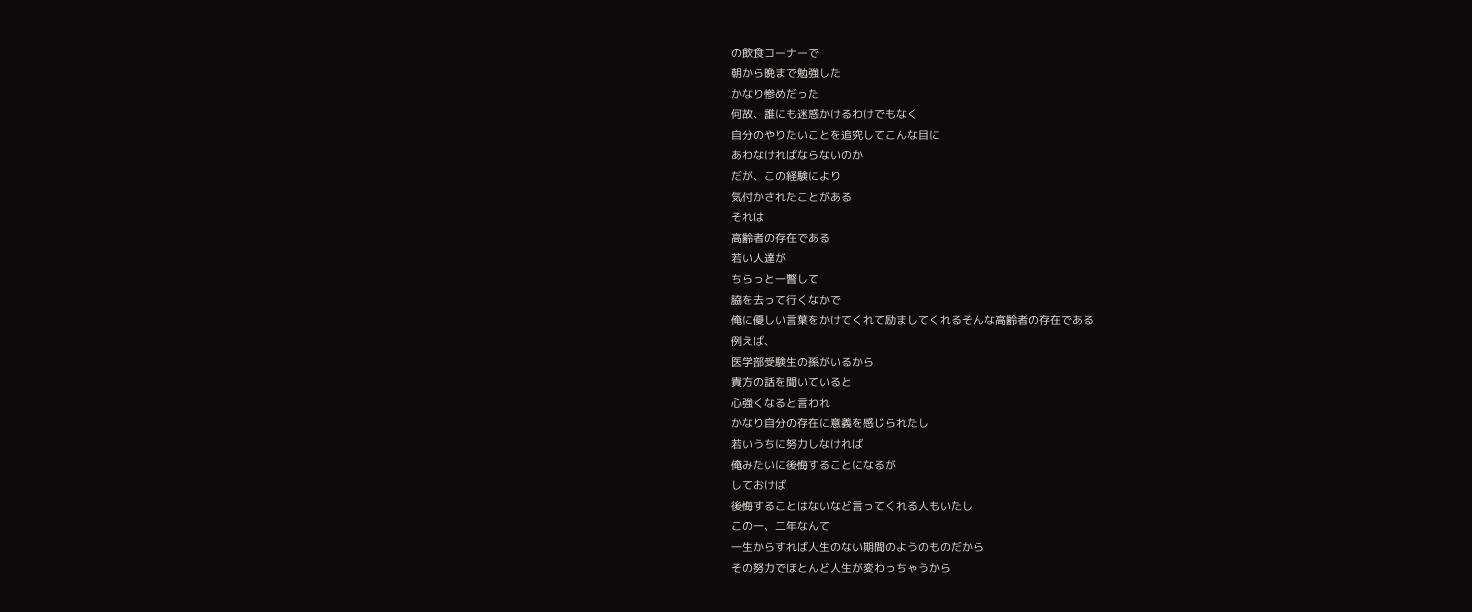の飲食コーナーで
朝から晩まで勉強した
かなり惨めだった
何故、誰にも迷惑かけるわけでもなく
自分のやりたいことを追究してこんな目に
あわなければならないのか
だが、この経験により
気付かされたことがある
それは
高齢者の存在である
若い人達が
ちらっと一瞥して
脇を去って行くなかで
俺に優しい言葉をかけてくれて励ましてくれるそんな高齢者の存在である
例えば、
医学部受験生の孫がいるから
貴方の話を聞いていると
心強くなると言われ
かなり自分の存在に意義を感じられたし
若いうちに努力しなければ
俺みたいに後悔することになるが
しておけば
後悔することはないなど言ってくれる人もいたし
この一、二年なんて
一生からすれば人生のない期間のようのものだから
その努力でほとんど人生が変わっちゃうから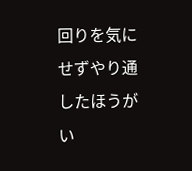回りを気にせずやり通したほうがい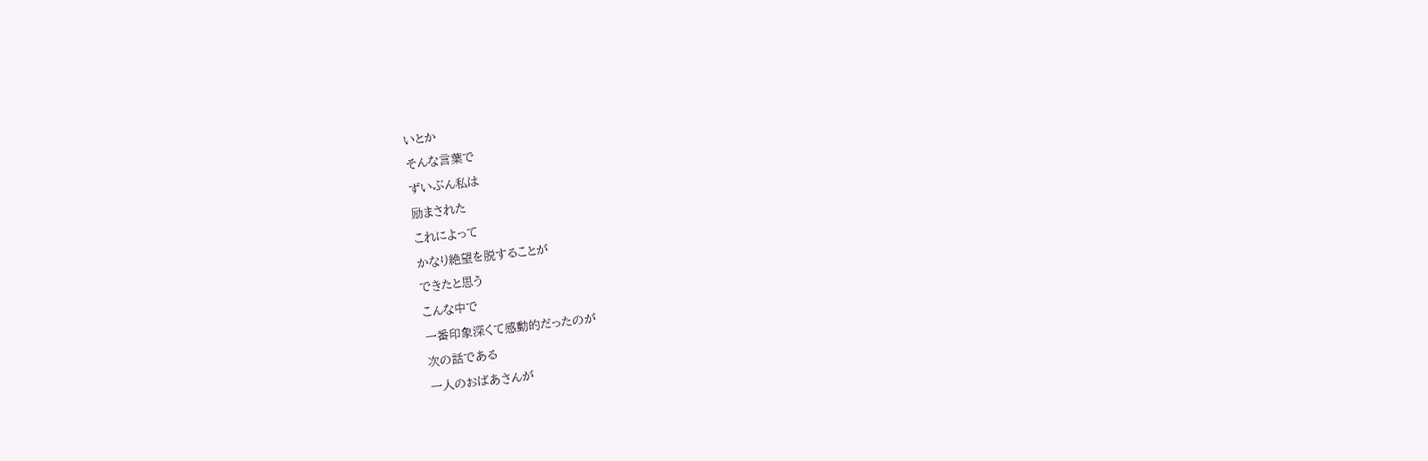いとか
そんな言葉で
ずいぶん私は
励まされた
これによって
かなり絶望を脱することが
できたと思う
こんな中で
一番印象深くて感動的だったのが
次の話である
一人のおばあさんが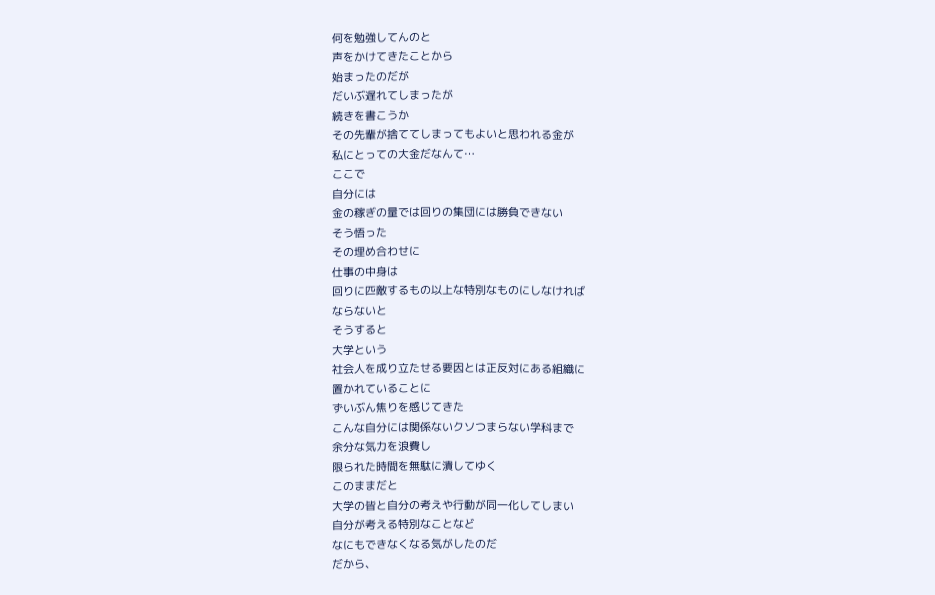何を勉強してんのと
声をかけてきたことから
始まったのだが
だいぶ遅れてしまったが
続きを書こうか
その先輩が捨ててしまってもよいと思われる金が
私にとっての大金だなんて…
ここで
自分には
金の稼ぎの量では回りの集団には勝負できない
そう悟った
その埋め合わせに
仕事の中身は
回りに匹敵するもの以上な特別なものにしなければ
ならないと
そうすると
大学という
社会人を成り立たせる要因とは正反対にある組織に
置かれていることに
ずいぶん焦りを感じてきた
こんな自分には関係ないクソつまらない学科まで
余分な気力を浪費し
限られた時間を無駄に潰してゆく
このままだと
大学の皆と自分の考えや行動が同一化してしまい
自分が考える特別なことなど
なにもできなくなる気がしたのだ
だから、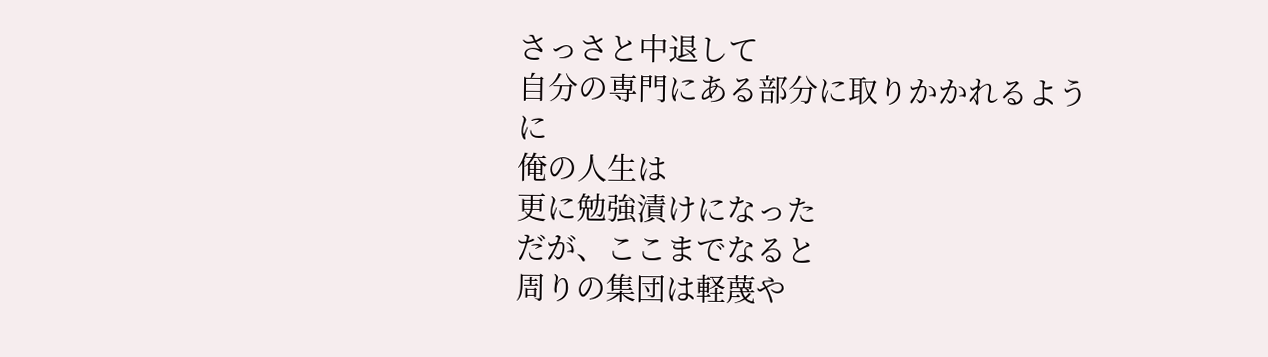さっさと中退して
自分の専門にある部分に取りかかれるように
俺の人生は
更に勉強漬けになった
だが、ここまでなると
周りの集団は軽蔑や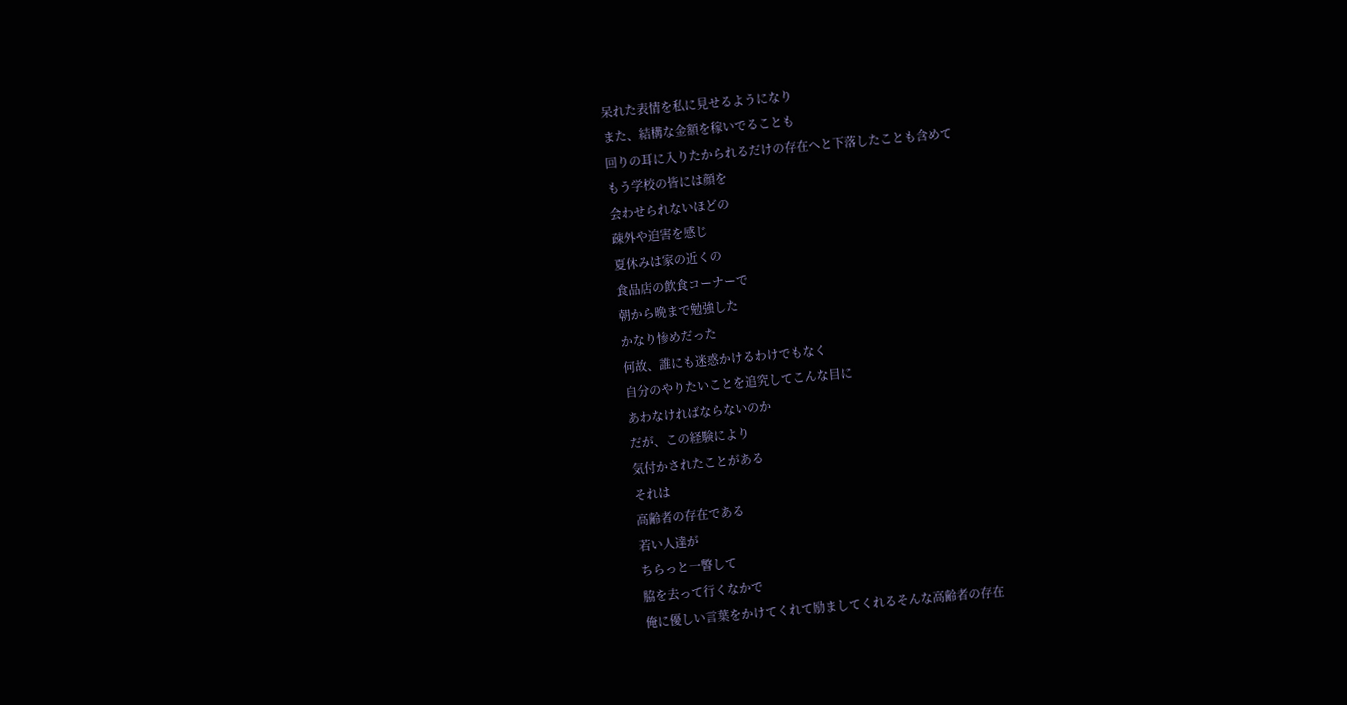呆れた表情を私に見せるようになり
また、結構な金額を稼いでることも
回りの耳に入りたかられるだけの存在へと下落したことも含めて
もう学校の皆には顔を
会わせられないほどの
疎外や迫害を感じ
夏休みは家の近くの
食品店の飲食コーナーで
朝から晩まで勉強した
かなり惨めだった
何故、誰にも迷惑かけるわけでもなく
自分のやりたいことを追究してこんな目に
あわなければならないのか
だが、この経験により
気付かされたことがある
それは
高齢者の存在である
若い人達が
ちらっと一瞥して
脇を去って行くなかで
俺に優しい言葉をかけてくれて励ましてくれるそんな高齢者の存在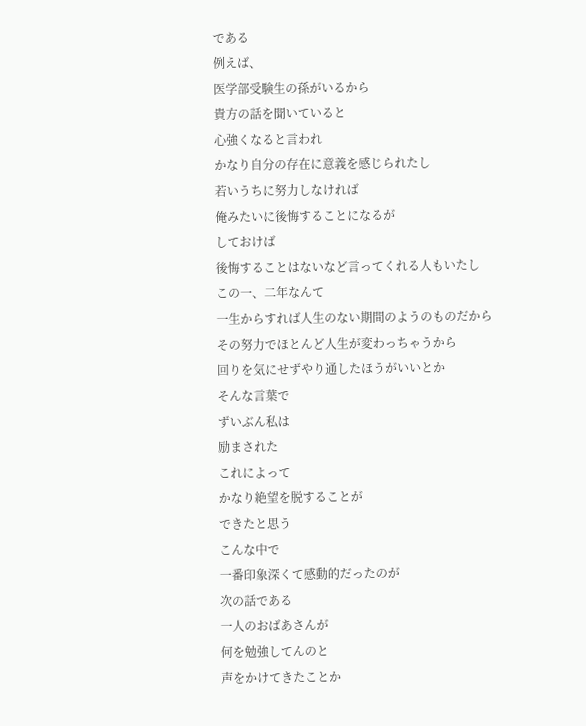である
例えば、
医学部受験生の孫がいるから
貴方の話を聞いていると
心強くなると言われ
かなり自分の存在に意義を感じられたし
若いうちに努力しなければ
俺みたいに後悔することになるが
しておけば
後悔することはないなど言ってくれる人もいたし
この一、二年なんて
一生からすれば人生のない期間のようのものだから
その努力でほとんど人生が変わっちゃうから
回りを気にせずやり通したほうがいいとか
そんな言葉で
ずいぶん私は
励まされた
これによって
かなり絶望を脱することが
できたと思う
こんな中で
一番印象深くて感動的だったのが
次の話である
一人のおばあさんが
何を勉強してんのと
声をかけてきたことか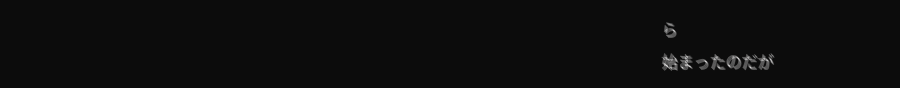ら
始まったのだが